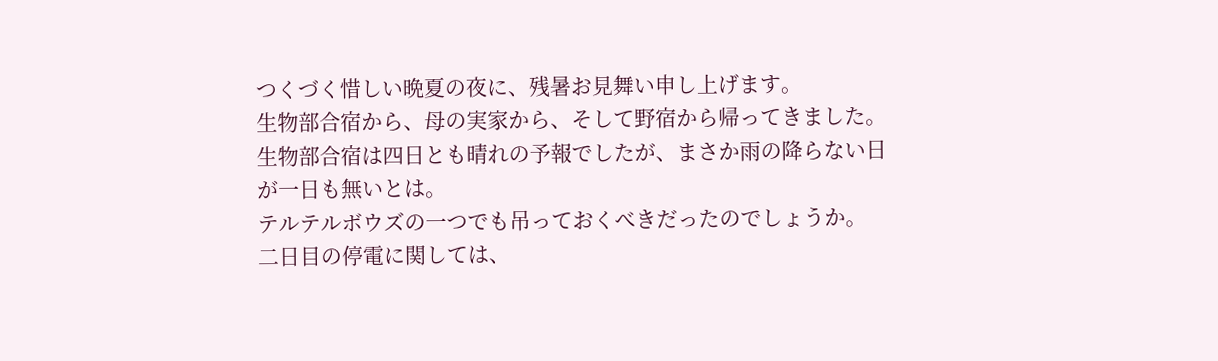つくづく惜しい晩夏の夜に、残暑お見舞い申し上げます。
生物部合宿から、母の実家から、そして野宿から帰ってきました。
生物部合宿は四日とも晴れの予報でしたが、まさか雨の降らない日が一日も無いとは。
テルテルボウズの一つでも吊っておくべきだったのでしょうか。
二日目の停電に関しては、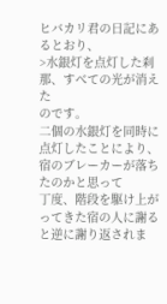ヒバカリ君の日記にあるとおり、
>水銀灯を点灯した刹那、すべての光が消えた
のです。
二個の水銀灯を同時に点灯したことにより、宿のブレーカーが落ちたのかと思って
丁度、階段を駆け上がってきた宿の人に謝ると逆に謝り返されま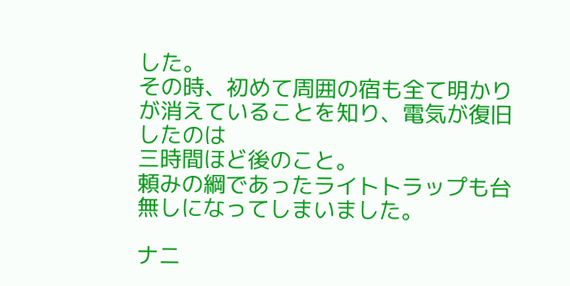した。
その時、初めて周囲の宿も全て明かりが消えていることを知り、電気が復旧したのは
三時間ほど後のこと。
頼みの綱であったライトトラップも台無しになってしまいました。

ナニ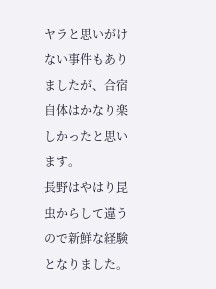ヤラと思いがけない事件もありましたが、合宿自体はかなり楽しかったと思います。
長野はやはり昆虫からして違うので新鮮な経験となりました。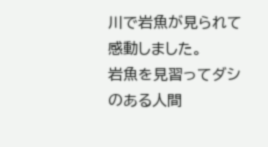川で岩魚が見られて感動しました。
岩魚を見習ってダシのある人間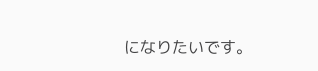になりたいです。